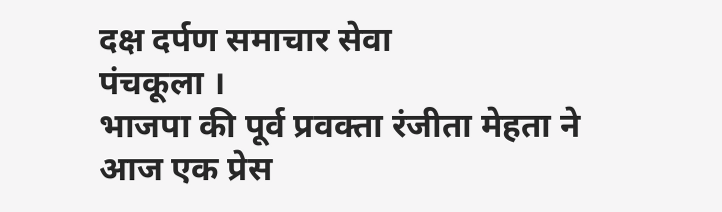दक्ष दर्पण समाचार सेवा
पंचकूला ।
भाजपा की पूर्व प्रवक्ता रंजीता मेहता ने आज एक प्रेस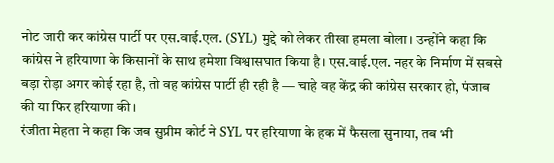नोट जारी कर कांग्रेस पार्टी पर एस.वाई.एल. (SYL) मुद्दे को लेकर तीखा हमला बोला। उन्होंने कहा कि कांग्रेस ने हरियाणा के किसानों के साथ हमेशा विश्वासघात किया है। एस.वाई.एल. नहर के निर्माण में सबसे बड़ा रोड़ा अगर कोई रहा है, तो वह कांग्रेस पार्टी ही रही है — चाहे वह केंद्र की कांग्रेस सरकार हो, पंजाब की या फिर हरियाणा की।
रंजीता मेहता ने कहा कि जब सुप्रीम कोर्ट ने SYL पर हरियाणा के हक में फैसला सुनाया, तब भी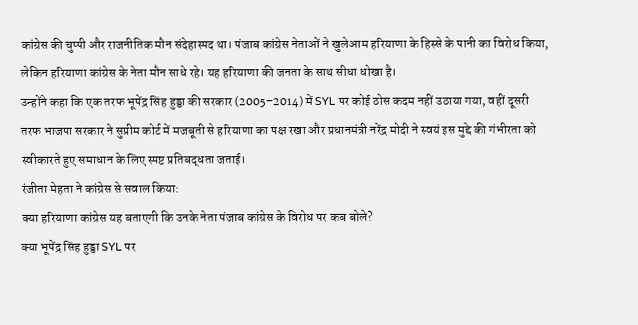कांग्रेस की चुप्पी और राजनीतिक मौन संदेहास्पद था। पंजाब कांग्रेस नेताओं ने खुलेआम हरियाणा के हिस्से के पानी का विरोध किया, लेकिन हरियाणा कांग्रेस के नेता मौन साधे रहे। यह हरियाणा की जनता के साथ सीधा धोखा है।
उन्होंने कहा कि एक तरफ भूपेंद्र सिंह हुड्डा की सरकार (2005–2014) में SYL पर कोई ठोस कदम नहीं उठाया गया, वहीं दूसरी तरफ भाजपा सरकार ने सुप्रीम कोर्ट में मजबूती से हरियाणा का पक्ष रखा और प्रधानमंत्री नरेंद्र मोदी ने स्वयं इस मुद्दे की गंभीरता को स्वीकारते हुए समाधान के लिए स्पष्ट प्रतिबद्धता जताई।
रंजीता मेहता ने कांग्रेस से सवाल किया:
क्या हरियाणा कांग्रेस यह बताएगी कि उनके नेता पंजाब कांग्रेस के विरोध पर कब बोले?
क्या भूपेंद्र सिंह हुड्डा SYL पर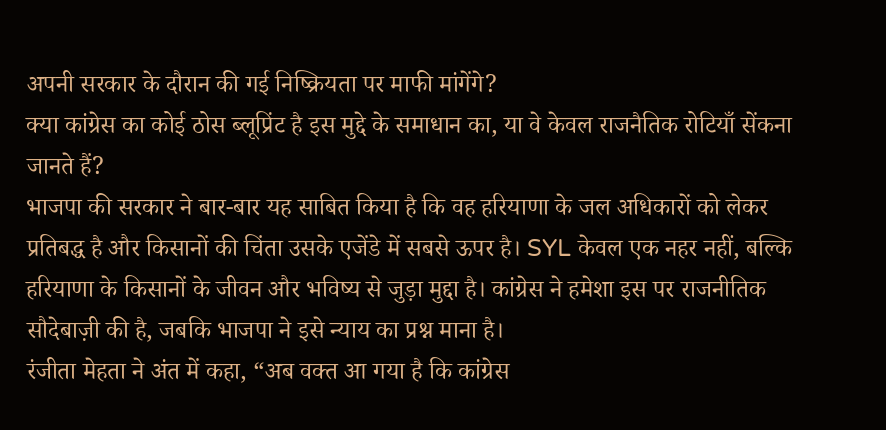अपनी सरकार के दौरान की गई निष्क्रियता पर माफी मांगेंगे?
क्या कांग्रेस का कोई ठोस ब्लूप्रिंट है इस मुद्दे के समाधान का, या वे केवल राजनैतिक रोटियाँ सेंकना जानते हैं?
भाजपा की सरकार ने बार-बार यह साबित किया है कि वह हरियाणा के जल अधिकारों को लेकर प्रतिबद्ध है और किसानों की चिंता उसके एजेंडे में सबसे ऊपर है। SYL केवल एक नहर नहीं, बल्कि हरियाणा के किसानों के जीवन और भविष्य से जुड़ा मुद्दा है। कांग्रेस ने हमेशा इस पर राजनीतिक सौदेबाज़ी की है, जबकि भाजपा ने इसे न्याय का प्रश्न माना है।
रंजीता मेहता ने अंत में कहा, “अब वक्त आ गया है कि कांग्रेस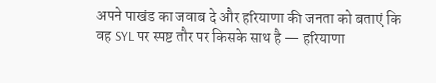अपने पाखंड का जवाब दे और हरियाणा की जनता को बताएं कि वह SYL पर स्पष्ट तौर पर किसके साथ है — हरियाणा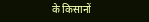के किसानों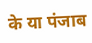के या पंजाब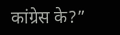कांग्रेस के?”